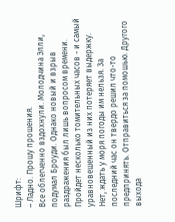Шрифт:
– Ладно. Прошу прошения.
Все облегченно вздохнули. Молодчина Элли, подумал Броуди. Однако новый и взрыв раздражения был лишь вопросом времени. Пройдет несколько томительных часов - и самый уравновешенный из них потеряет выдержку.
Нет, ждать у моря погоды им нельзя. За последний час он твердо решил что-то предпринять. Отправиться за помошью. Другого выхода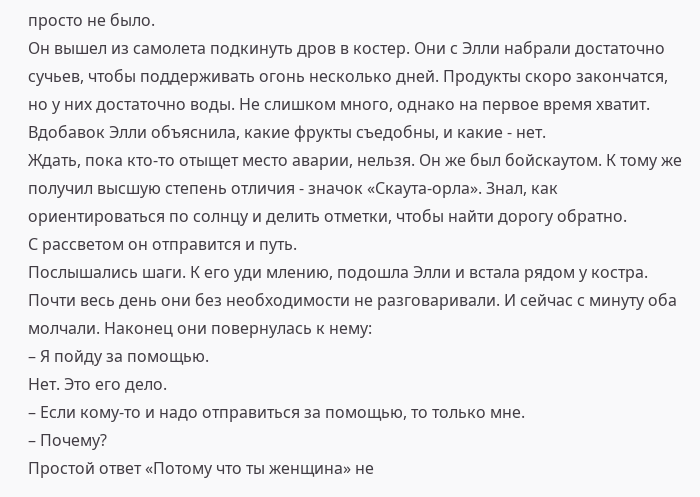просто не было.
Он вышел из самолета подкинуть дров в костер. Они с Элли набрали достаточно сучьев, чтобы поддерживать огонь несколько дней. Продукты скоро закончатся, но у них достаточно воды. Не слишком много, однако на первое время хватит. Вдобавок Элли объяснила, какие фрукты съедобны, и какие - нет.
Ждать, пока кто-то отыщет место аварии, нельзя. Он же был бойскаутом. К тому же получил высшую степень отличия - значок «Скаута-орла». Знал, как ориентироваться по солнцу и делить отметки, чтобы найти дорогу обратно.
С рассветом он отправится и путь.
Послышались шаги. К его уди млению, подошла Элли и встала рядом у костра. Почти весь день они без необходимости не разговаривали. И сейчас с минуту оба молчали. Наконец они повернулась к нему:
– Я пойду за помощью.
Нет. Это его дело.
– Если кому-то и надо отправиться за помощью, то только мне.
– Почему?
Простой ответ «Потому что ты женщина» не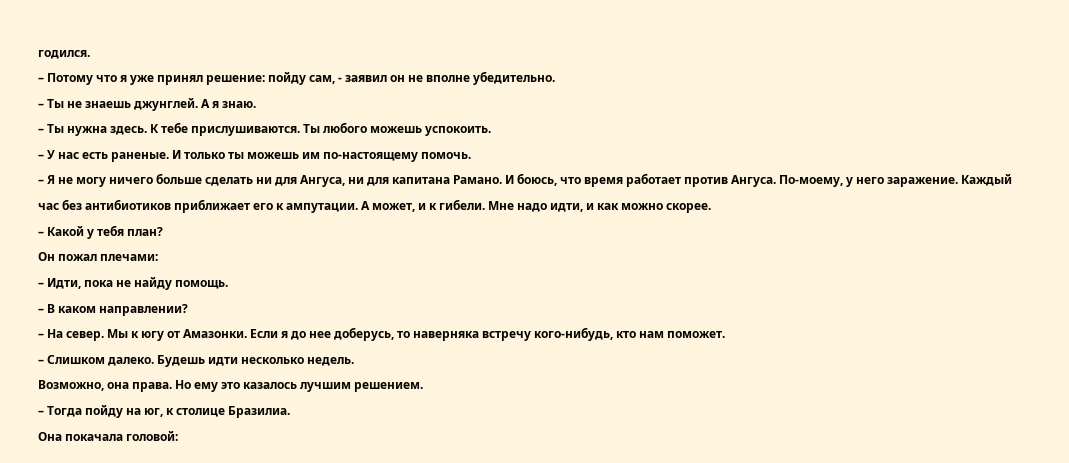годился.
– Потому что я уже принял решение: пойду сам, - заявил он не вполне убедительно.
– Ты не знаешь джунглей. А я знаю.
– Ты нужна здесь. К тебе прислушиваются. Ты любого можешь успокоить.
– У нас есть раненые. И только ты можешь им по-настоящему помочь.
– Я не могу ничего больше сделать ни для Ангуса, ни для капитана Рамано. И боюсь, что время работает против Ангуса. По-моему, у него заражение. Каждый час без антибиотиков приближает его к ампутации. А может, и к гибели. Мне надо идти, и как можно скорее.
– Какой у тебя план?
Он пожал плечами:
– Идти, пока не найду помощь.
– В каком направлении?
– На север. Мы к югу от Амазонки. Если я до нее доберусь, то наверняка встречу кого-нибудь, кто нам поможет.
– Слишком далеко. Будешь идти несколько недель.
Возможно, она права. Но ему это казалось лучшим решением.
– Тогда пойду на юг, к столице Бразилиа.
Она покачала головой: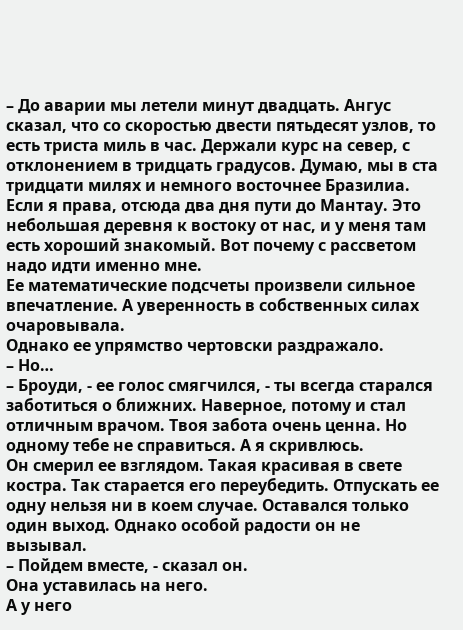– До аварии мы летели минут двадцать. Ангус сказал, что со скоростью двести пятьдесят узлов, то есть триста миль в час. Держали курс на север, с отклонением в тридцать градусов. Думаю, мы в ста тридцати милях и немного восточнее Бразилиа. Если я права, отсюда два дня пути до Мантау. Это небольшая деревня к востоку от нас, и у меня там есть хороший знакомый. Вот почему с рассветом надо идти именно мне.
Ее математические подсчеты произвели сильное впечатление. А уверенность в собственных силах очаровывала.
Однако ее упрямство чертовски раздражало.
– Но…
– Броуди, - ее голос смягчился, - ты всегда старался заботиться о ближних. Наверное, потому и стал отличным врачом. Твоя забота очень ценна. Но одному тебе не справиться. А я скривлюсь.
Он смерил ее взглядом. Такая красивая в свете костра. Так старается его переубедить. Отпускать ее одну нельзя ни в коем случае. Оставался только один выход. Однако особой радости он не вызывал.
– Пойдем вместе, - сказал он.
Она уставилась на него.
А у него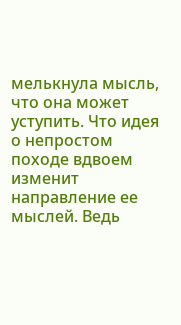мелькнула мысль, что она может уступить. Что идея о непростом походе вдвоем изменит направление ее мыслей. Ведь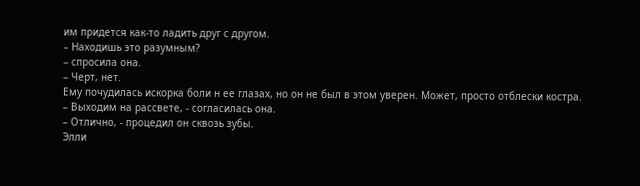им придется как-то ладить друг с другом.
– Находишь это разумным?
– спросила она.
– Черт, нет.
Ему почудилась искорка боли н ее глазах, но он не был в этом уверен. Может, просто отблески костра.
– Выходим на рассвете, - согласилась она.
– Отлично, - процедил он сквозь зубы.
Элли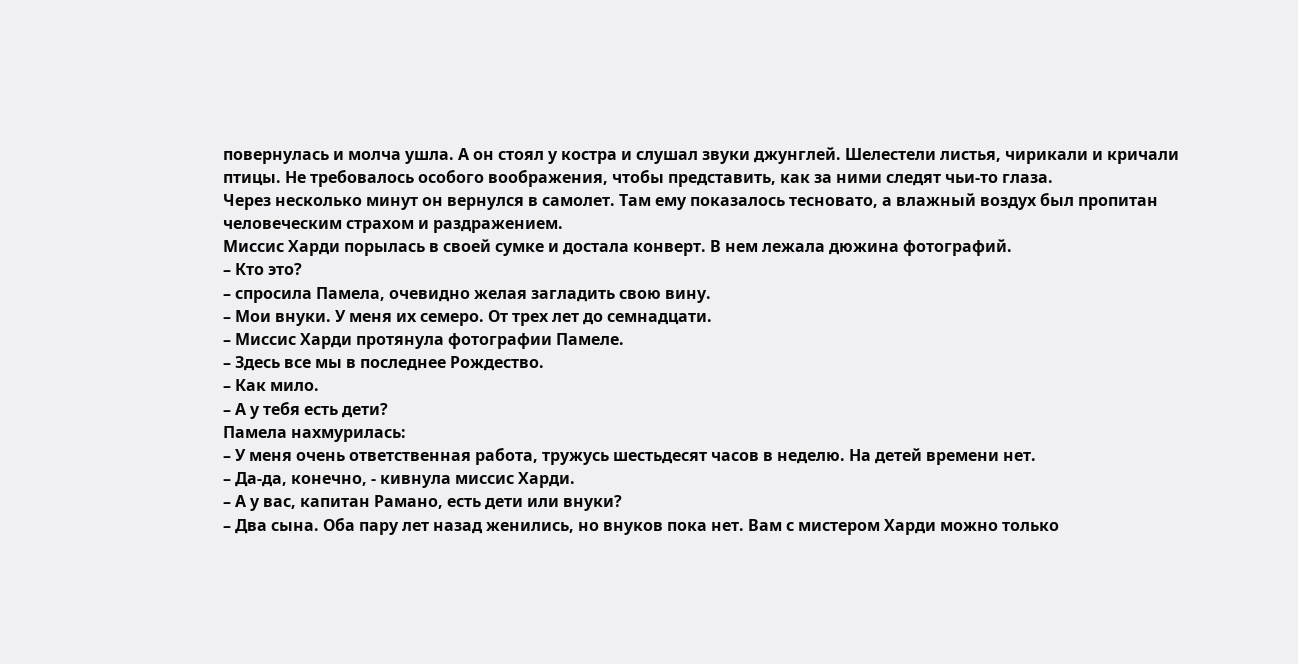повернулась и молча ушла. А он стоял у костра и слушал звуки джунглей. Шелестели листья, чирикали и кричали птицы. Не требовалось особого воображения, чтобы представить, как за ними следят чьи-то глаза.
Через несколько минут он вернулся в самолет. Там ему показалось тесновато, а влажный воздух был пропитан человеческим страхом и раздражением.
Миссис Харди порылась в своей сумке и достала конверт. В нем лежала дюжина фотографий.
– Кто это?
– спросила Памела, очевидно желая загладить свою вину.
– Мои внуки. У меня их семеро. От трех лет до семнадцати.
– Миссис Харди протянула фотографии Памеле.
– Здесь все мы в последнее Рождество.
– Как мило.
– А у тебя есть дети?
Памела нахмурилась:
– У меня очень ответственная работа, тружусь шестьдесят часов в неделю. На детей времени нет.
– Да-да, конечно, - кивнула миссис Харди.
– А у вас, капитан Рамано, есть дети или внуки?
– Два сына. Оба пару лет назад женились, но внуков пока нет. Вам с мистером Харди можно только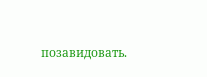позавидовать.